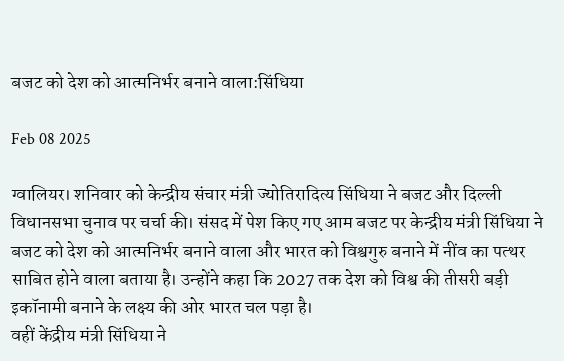बजट को देश को आत्मनिर्भर बनाने वाला:सिंधिया

Feb 08 2025

ग्वालियर। शनिवार को केन्द्रीय संचार मंत्री ज्योतिरादित्य सिंधिया ने बजट और दिल्ली विधानसभा चुनाव पर चर्चा की। संसद में पेश किए गए आम बजट पर केन्द्रीय मंत्री सिंधिया ने बजट को देश को आत्मनिर्भर बनाने वाला और भारत को विश्वगुरु बनाने में नींव का पत्थर साबित होने वाला बताया है। उन्होंने कहा कि 2027 तक देश को विश्व की तीसरी बड़ी इकॉनामी बनाने के लक्ष्य की ओर भारत चल पड़ा है।
वहीं केंद्रीय मंत्री सिंधिया ने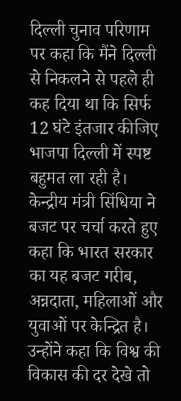दिल्ली चुनाव परिणाम पर कहा कि मैंने दिल्ली से निकलने से पहले ही कह दिया था कि सिर्फ 12 घंटे इंतजार कीजिए भाजपा दिल्ली में स्पष्ट बहुमत ला रही है।
केन्द्रीय मंत्री सिंधिया ने बजट पर चर्चा करते हुए कहा कि भारत सरकार का यह बजट गरीब, अन्नदाता, महिलाओं और युवाओं पर केन्द्रित है। उन्होंने कहा कि विश्व की विकास की दर देखे तो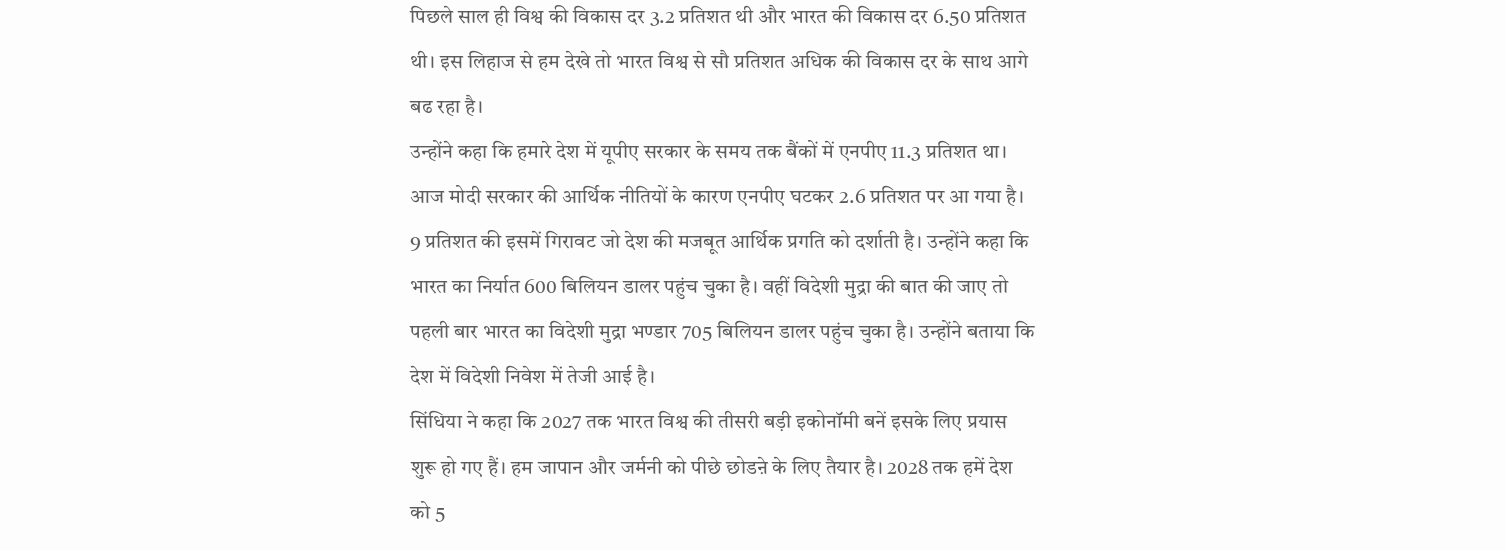पिछले साल ही विश्व की विकास दर 3.2 प्रतिशत थी और भारत की विकास दर 6.50 प्रतिशत थी। इस लिहाज से हम देखे तो भारत विश्व से सौ प्रतिशत अधिक की विकास दर के साथ आगे बढ रहा है।
उन्होंने कहा कि हमारे देश में यूपीए सरकार के समय तक बैंकों में एनपीए 11.3 प्रतिशत था। आज मोदी सरकार की आर्थिक नीतियों के कारण एनपीए घटकर 2.6 प्रतिशत पर आ गया है। 9 प्रतिशत की इसमें गिरावट जो देश की मजबूत आर्थिक प्रगति को दर्शाती है। उन्होंने कहा कि भारत का निर्यात 600 बिलियन डालर पहुंच चुका है। वहीं विदेशी मुद्रा की बात की जाए तो पहली बार भारत का विदेशी मुद्रा भण्डार 705 बिलियन डालर पहुंच चुका है। उन्होंने बताया कि देश में विदेशी निवेश में तेजी आई है।
सिंधिया ने कहा कि 2027 तक भारत विश्व की तीसरी बड़ी इकोनॉमी बनें इसके लिए प्रयास शुरू हो गए हैं। हम जापान और जर्मनी को पीछे छोडऩे के लिए तैयार है। 2028 तक हमें देश को 5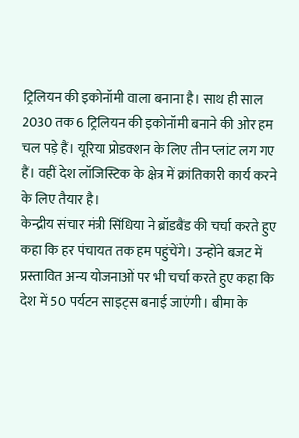ट्रिलियन की इकोनॉमी वाला बनाना है। साथ ही साल 2030 तक 6 ट्रिलियन की इकोनॉमी बनाने की ओर हम चल पड़े हैं। यूरिया प्रोडक्शन के लिए तीन प्लांट लग गए हैं। वहीं देश लॉजिस्टिक के क्षेत्र में क्रांतिकारी कार्य करने के लिए तैयार है।
केन्द्रीय संचार मंत्री सिंधिया ने ब्रॉडबैंड की चर्चा करते हुए कहा कि हर पंचायत तक हम पहुंचेंगे। उन्होंने बजट में प्रस्तावित अन्य योजनाओं पर भी चर्चा करते हुए कहा कि देश में 50 पर्यटन साइट्स बनाई जाएंगी। बीमा के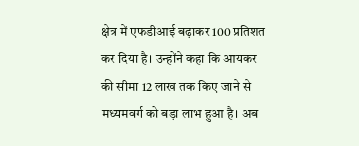क्षेत्र में एफडीआई बढ़ाकर 100 प्रतिशत कर दिया है। उन्होंने कहा कि आयकर की सीमा 12 लाख तक किए जाने से मध्यमवर्ग को बड़ा लाभ हुआ है। अब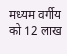मध्यम वर्गीय को 12 लाख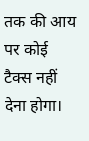तक की आय पर कोई टैक्स नहीं देना होगा।